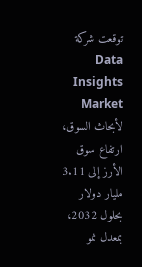توقعت شركة Data Insights Market لأبحاث السوق، ارتفاع سوق الأرز إلى 3.11 مليار دولار بحلول 2032، بمعدل نمو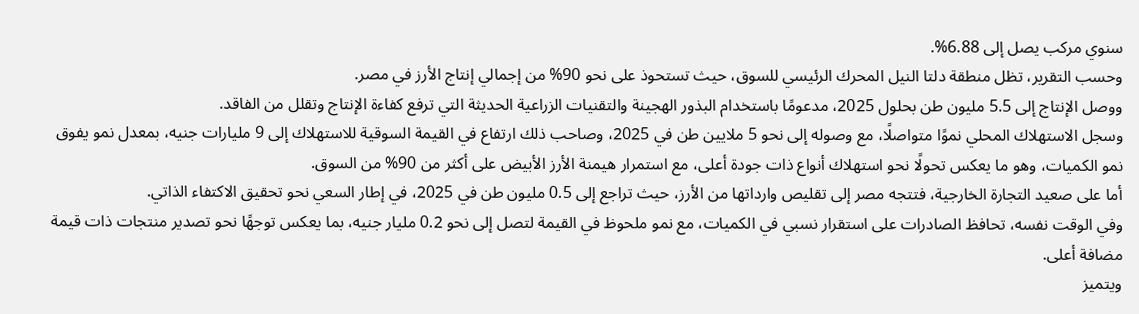سنوي مركب يصل إلى 6.88%.
وحسب التقرير، تظل منطقة دلتا النيل المحرك الرئيسي للسوق، حيث تستحوذ على نحو 90% من إجمالي إنتاج الأرز في مصر.
ووصل الإنتاج إلى 5.5 مليون طن بحلول 2025، مدعومًا باستخدام البذور الهجينة والتقنيات الزراعية الحديثة التي ترفع كفاءة الإنتاج وتقلل من الفاقد.
وسجل الاستهلاك المحلي نموًا متواصلًا، مع وصوله إلى نحو 5 ملايين طن في 2025، وصاحب ذلك ارتفاع في القيمة السوقية للاستهلاك إلى 9 مليارات جنيه، بمعدل نمو يفوق نمو الكميات، وهو ما يعكس تحولًا نحو استهلاك أنواع ذات جودة أعلى، مع استمرار هيمنة الأرز الأبيض على أكثر من 90% من السوق.
أما على صعيد التجارة الخارجية، فتتجه مصر إلى تقليص وارداتها من الأرز، حيث تراجع إلى 0.5 مليون طن في 2025، في إطار السعي نحو تحقيق الاكتفاء الذاتي.
وفي الوقت نفسه، تحافظ الصادرات على استقرار نسبي في الكميات، مع نمو ملحوظ في القيمة لتصل إلى نحو 0.2 مليار جنيه، بما يعكس توجهًا نحو تصدير منتجات ذات قيمة مضافة أعلى.
ويتميز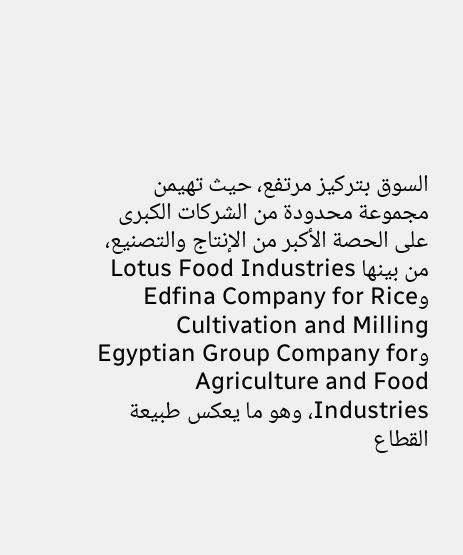السوق بتركيز مرتفع، حيث تهيمن مجموعة محدودة من الشركات الكبرى على الحصة الأكبر من الإنتاج والتصنيع، من بينها Lotus Food Industries وEdfina Company for Rice Cultivation and Milling وEgyptian Group Company for Agriculture and Food Industries، وهو ما يعكس طبيعة القطاع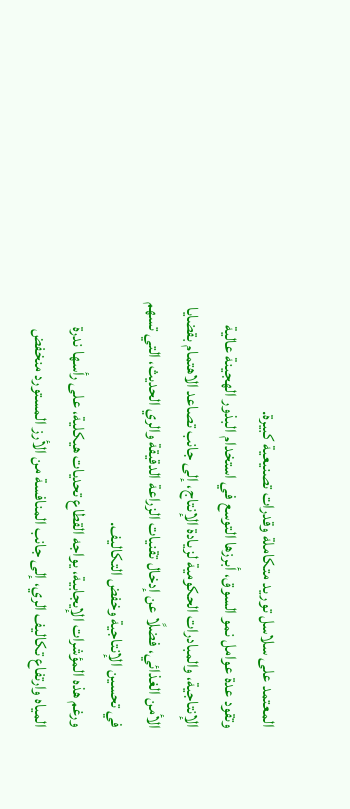المعتمد على سلاسل توريد متكاملة وقدرات تصنيعية كبيرة.
وتقود عدة عوامل نمو السوق، أبرزها التوسع في استخدام البذور الهجينة عالية الإنتاجية، والمبادرات الحكومية لزيادة الإنتاج، إلى جانب تصاعد الاهتمام بقضايا الأمن الغذائي، فضلًا عن إدخال تقنيات الزراعة الدقيقة والري الحديث، التي تسهم في تحسين الإنتاجية وخفض التكاليف.
ورغم هذه المؤشرات الإيجابية، يواجه القطاع تحديات هيكلية، على رأسها ندرة المياه وارتفاع تكاليف الري، إلى جانب المنافسة من الأرز المستورد منخفض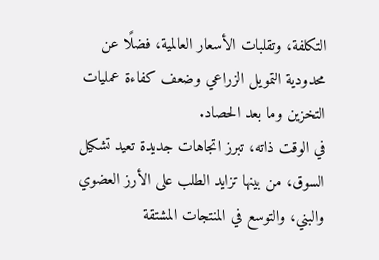التكلفة، وتقلبات الأسعار العالمية، فضلًا عن محدودية التمويل الزراعي وضعف كفاءة عمليات التخزين وما بعد الحصاد.
في الوقت ذاته، تبرز اتجاهات جديدة تعيد تشكيل السوق، من بينها تزايد الطلب على الأرز العضوي والبني، والتوسع في المنتجات المشتقة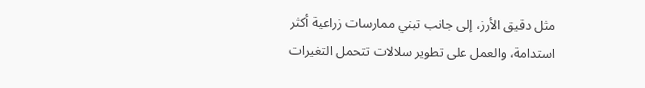مثل دقيق الأرز، إلى جانب تبني ممارسات زراعية أكثر استدامة، والعمل على تطوير سلالات تتحمل التغيرات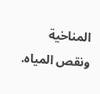المناخية ونقص المياه.